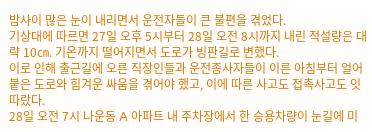밤사이 많은 눈이 내리면서 운전자들이 큰 불편을 겪었다.
기상대에 따르면 27일 오후 5시부터 28일 오전 8시까지 내린 적설량은 대략 10㎝. 기온까지 떨어지면서 도로가 빙판길로 변했다.
이로 인해 출근길에 오른 직장인들과 운전종사자들이 이른 아침부터 얼어붙은 도로와 힘겨운 싸움을 겪어야 했고, 이에 따른 사고도 접촉사고도 잇따랐다.
28일 오전 7시 나운동 A 아파트 내 주차장에서 한 승용차량이 눈길에 미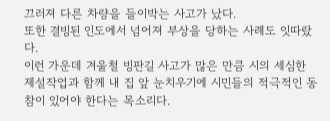끄러져 다른 차량을 들이박는 사고가 났다.
또한 결빙된 인도에서 넘어져 부상을 당하는 사례도 잇따랐다.
이런 가운데 겨울철 빙판길 사고가 많은 만큼 시의 세심한 제설작업과 함께 내 집 앞 눈치우기에 시민들의 적극적인 동참이 있어야 한다는 목소리다.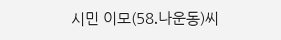시민 이모(58․나운동)씨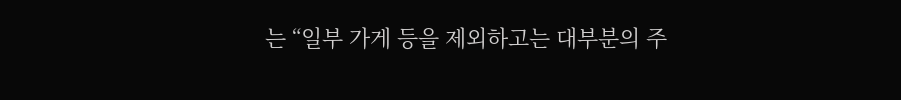는 “일부 가게 등을 제외하고는 대부분의 주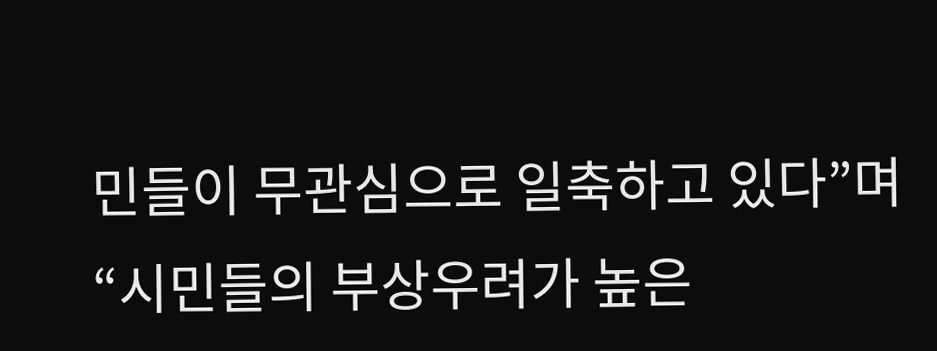민들이 무관심으로 일축하고 있다”며 “시민들의 부상우려가 높은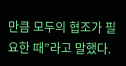만큼 모두의 협조가 필요한 때”라고 말했다.